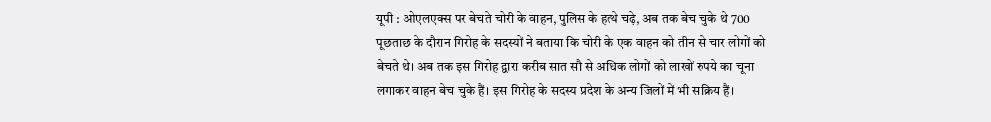यूपी : ओएलएक्स पर बेचते चोरी के वाहन, पुलिस के हत्थे चढ़े, अब तक बेच चुके थे 700
पूछताछ के दौरान गिरोह के सदस्यों ने बताया कि चोरी के एक वाहन को तीन से चार लोगों को बेचते थे। अब तक इस गिरोह द्वारा करीब सात सौ से अधिक लोगों को लाखों रुपये का चूना लगाकर वाहन बेच चुके हैं। इस गिरोह के सदस्य प्रदेश के अन्य जिलों में भी सक्रिय हैं।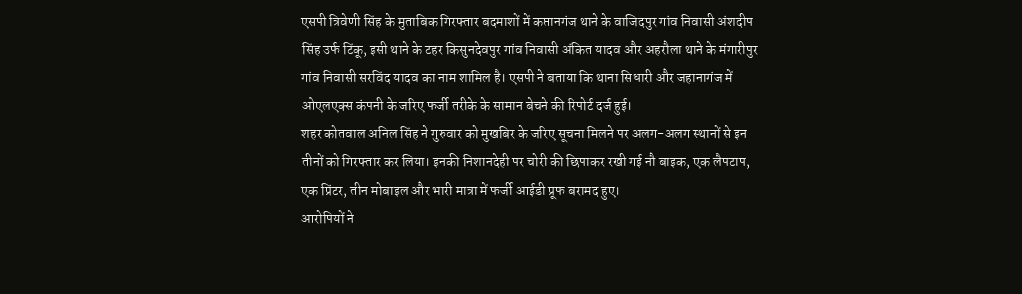एसपी त्रिवेणी सिंह के मुताबिक गिरफ्तार बदमाशों में कप्तानगंज थाने के वाजिदपुर गांव निवासी अंशदीप सिंह उर्फ टिंकू, इसी थाने के टहर किसुनदेवपुर गांव निवासी अंकित यादव और अहरौला थाने के मंगारीपुर गांव निवासी सरविंद यादव का नाम शामिल है। एसपी ने बताया कि थाना सिधारी और जहानागंज में ओएलएक्स कंपनी के जरिए फर्जी तरीके के सामान बेचने की रिपोर्ट दर्ज हुई।
शहर कोतवाल अनिल सिंह ने गुरुवार को मुखबिर के जरिए सूचना मिलने पर अलग-अलग स्थानों से इन तीनों को गिरफ्तार कर लिया। इनकी निशानदेही पर चोरी की छिपाकर रखी गई नौ बाइक, एक लैपटाप, एक प्रिंटर, तीन मोबाइल और भारी मात्रा में फर्जी आईडी प्रूफ बरामद हुए।
आरोपियों ने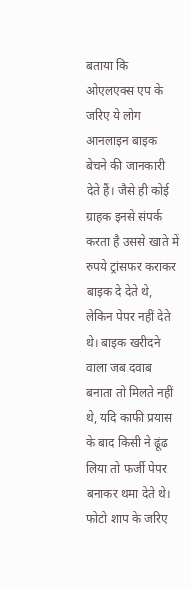बताया कि ओएलएक्स एप के जरिए ये लोग आनलाइन बाइक बेचने की जानकारी देते हैं। जैसे ही कोई ग्राहक इनसे संपर्क करता है उससे खाते में रुपये ट्रांसफर कराकर बाइक दे देते थे, लेकिन पेपर नहीं देते थे। बाइक खरीदने वाला जब दवाब बनाता तो मिलते नहीं थे, यदि काफी प्रयास के बाद किसी ने ढूंढ लिया तो फर्जी पेपर बनाकर थमा देते थे।
फोटो शाप के जरिए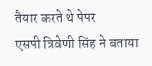तैयार करते थे पेपर
एसपी त्रिवेणी सिंह ने बताया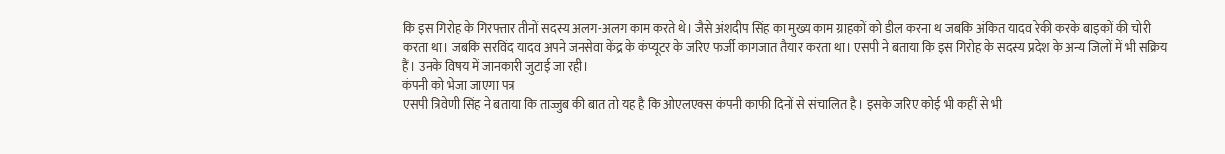कि इस गिरोह के गिरफ्तार तीनों सदस्य अलग-अलग काम करते थे। जैसे अंशदीप सिंह का मुख्य काम ग्राहकों को डील करना थ जबकि अंकित यादव रेकी करके बाइकों की चोरी करता था। जबकि सरविंद यादव अपने जनसेवा केंद्र के कंप्यूटर के जरिए फर्जी कागजात तैयार करता था। एसपी ने बताया कि इस गिरोह के सदस्य प्रदेश के अन्य जिलों में भी सक्रिय हैं। उनके विषय में जानकारी जुटाई जा रही।
कंपनी को भेजा जाएगा पत्र
एसपी त्रिवेणी सिंह ने बताया कि ताज्जुब की बात तो यह है कि ओएलएक्स कंपनी काफी दिनों से संचालित है। इसके जरिए कोई भी कहीं से भी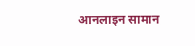आनलाइन सामान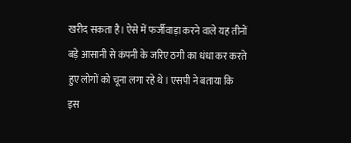खरीद सकता है। ऐसे में फर्जीवाड़ा करने वाले यह तीनों बड़े आसानी से कंपनी के जरिए ठगी का धंधा कर करते हुए लोगों को चूना लगा रहे थे। एसपी ने बताया कि इस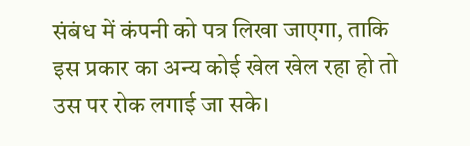संबंध में कंपनी को पत्र लिखा जाएगा, ताकि इस प्रकार का अन्य कोई खेल खेल रहा हो तो उस पर रोक लगाई जा सके।